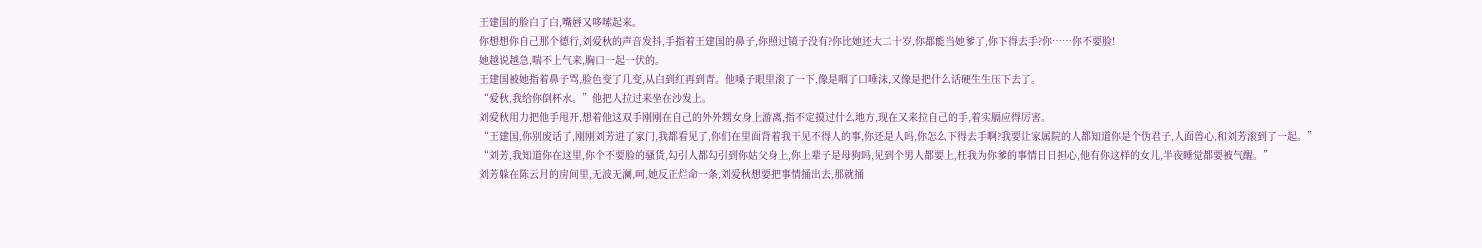王建国的脸白了白,嘴唇又哆嗦起来。
你想想你自己那个德行,刘爱秋的声音发抖,手指着王建国的鼻子,你照过镜子没有?你比她还大二十岁,你都能当她爹了,你下得去手?你……你不要脸!
她越说越急,喘不上气来,胸口一起一伏的。
王建国被她指着鼻子骂,脸色变了几变,从白到红再到青。他嗓子眼里滚了一下,像是咽了口唾沫,又像是把什么话硬生生压下去了。
“爱秋,我给你倒杯水。”他把人拉过来坐在沙发上。
刘爱秋用力把他手甩开,想着他这双手刚刚在自己的外外甥女身上游离,指不定摸过什么地方,现在又来拉自己的手,着实膈应得厉害。
“王建国,你别废话了,刚刚刘芳进了家门,我都看见了,你们在里面背着我干见不得人的事,你还是人吗,你怎么下得去手啊?我要让家属院的人都知道你是个伪君子,人面兽心,和刘芳滚到了一起。”
“刘芳,我知道你在这里,你个不要脸的骚货,勾引人都勾引到你姑父身上,你上辈子是母狗吗,见到个男人都要上,枉我为你爹的事情日日担心,他有你这样的女儿,半夜睡觉都要被气醒。”
刘芳躲在陈云月的房间里,无波无澜,呵,她反正烂命一条,刘爱秋想要把事情捅出去,那就捅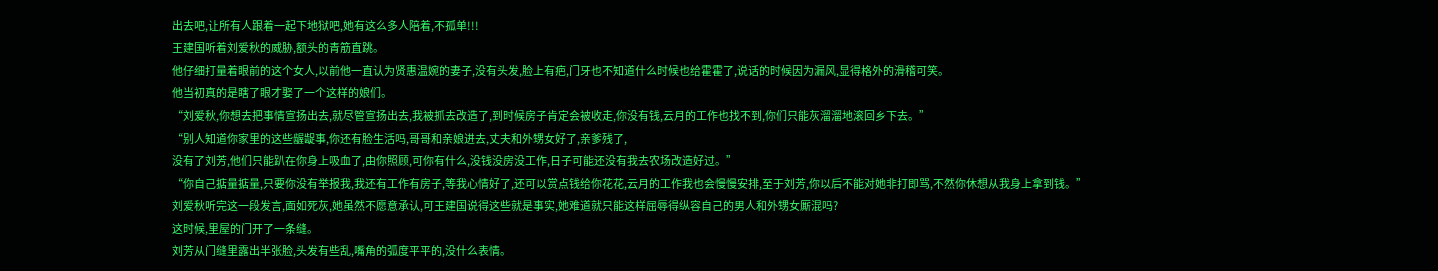出去吧,让所有人跟着一起下地狱吧,她有这么多人陪着,不孤单!!!
王建国听着刘爱秋的威胁,额头的青筋直跳。
他仔细打量着眼前的这个女人,以前他一直认为贤惠温婉的妻子,没有头发,脸上有疤,门牙也不知道什么时候也给霍霍了,说话的时候因为漏风,显得格外的滑稽可笑。
他当初真的是瞎了眼才娶了一个这样的娘们。
“刘爱秋,你想去把事情宣扬出去,就尽管宣扬出去,我被抓去改造了,到时候房子肯定会被收走,你没有钱,云月的工作也找不到,你们只能灰溜溜地滚回乡下去。”
“别人知道你家里的这些龌龊事,你还有脸生活吗,哥哥和亲娘进去,丈夫和外甥女好了,亲爹残了,
没有了刘芳,他们只能趴在你身上吸血了,由你照顾,可你有什么,没钱没房没工作,日子可能还没有我去农场改造好过。”
“你自己掂量掂量,只要你没有举报我,我还有工作有房子,等我心情好了,还可以赏点钱给你花花,云月的工作我也会慢慢安排,至于刘芳,你以后不能对她非打即骂,不然你休想从我身上拿到钱。”
刘爱秋听完这一段发言,面如死灰,她虽然不愿意承认,可王建国说得这些就是事实,她难道就只能这样屈辱得纵容自己的男人和外甥女厮混吗?
这时候,里屋的门开了一条缝。
刘芳从门缝里露出半张脸,头发有些乱,嘴角的弧度平平的,没什么表情。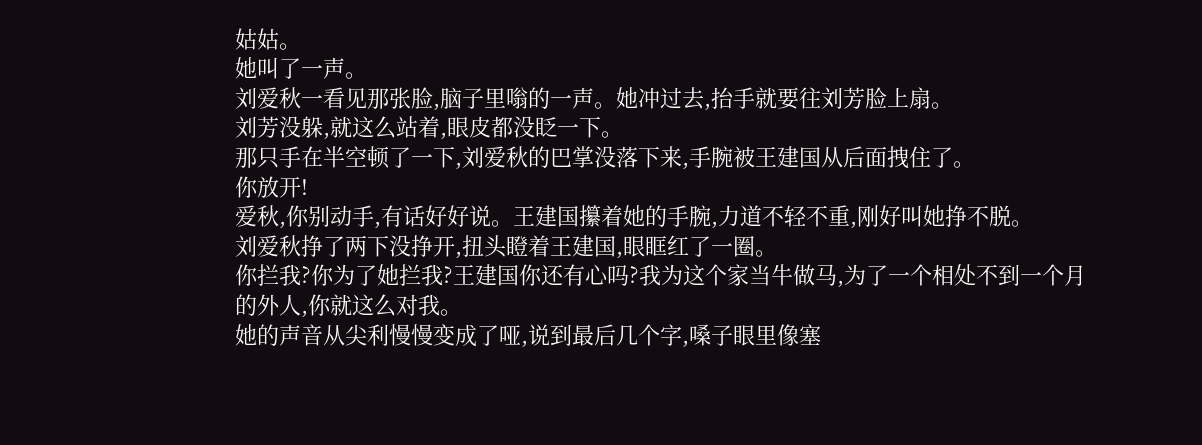姑姑。
她叫了一声。
刘爱秋一看见那张脸,脑子里嗡的一声。她冲过去,抬手就要往刘芳脸上扇。
刘芳没躲,就这么站着,眼皮都没眨一下。
那只手在半空顿了一下,刘爱秋的巴掌没落下来,手腕被王建国从后面拽住了。
你放开!
爱秋,你别动手,有话好好说。王建国攥着她的手腕,力道不轻不重,刚好叫她挣不脱。
刘爱秋挣了两下没挣开,扭头瞪着王建国,眼眶红了一圈。
你拦我?你为了她拦我?王建国你还有心吗?我为这个家当牛做马,为了一个相处不到一个月的外人,你就这么对我。
她的声音从尖利慢慢变成了哑,说到最后几个字,嗓子眼里像塞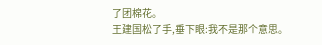了团棉花。
王建国松了手,垂下眼:我不是那个意思。